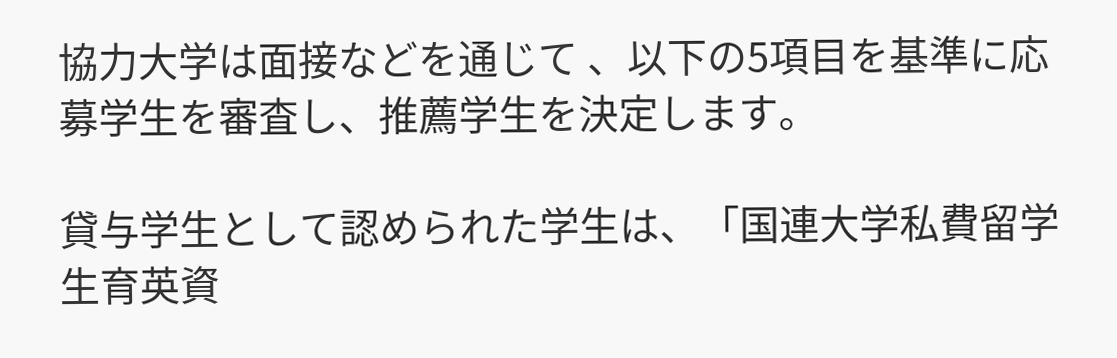協力大学は面接などを通じて 、以下の5項目を基準に応募学生を審査し、推薦学生を決定します。

貸与学生として認められた学生は、「国連大学私費留学生育英資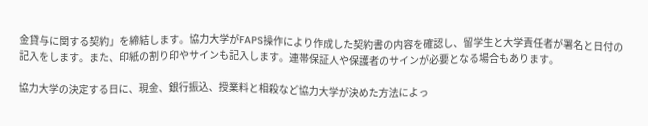金貸与に関する契約」を締結します。協力大学がFAPS操作により作成した契約書の内容を確認し、留学生と大学責任者が署名と日付の記入をします。また、印紙の割り印やサインも記入します。連帯保証人や保護者のサインが必要となる場合もあります。

協力大学の決定する日に、現金、銀行振込、授業料と相殺など協力大学が決めた方法によっ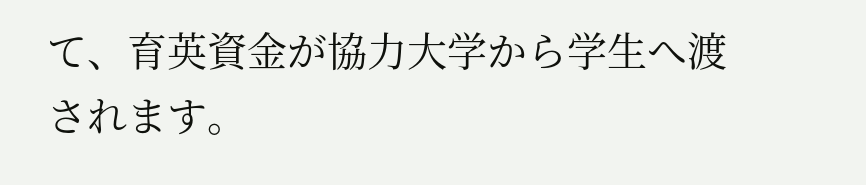て、育英資金が協力大学から学生へ渡されます。